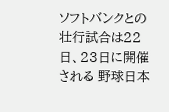ソフトバンクとの壮行試合は22日、23日に開催される 野球日本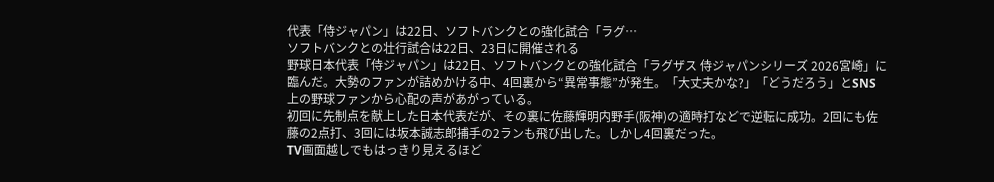代表「侍ジャパン」は22日、ソフトバンクとの強化試合「ラグ…
ソフトバンクとの壮行試合は22日、23日に開催される
野球日本代表「侍ジャパン」は22日、ソフトバンクとの強化試合「ラグザス 侍ジャパンシリーズ 2026宮崎」に臨んだ。大勢のファンが詰めかける中、4回裏から“異常事態”が発生。「大丈夫かな?」「どうだろう」とSNS上の野球ファンから心配の声があがっている。
初回に先制点を献上した日本代表だが、その裏に佐藤輝明内野手(阪神)の適時打などで逆転に成功。2回にも佐藤の2点打、3回には坂本誠志郎捕手の2ランも飛び出した。しかし4回裏だった。
TV画面越しでもはっきり見えるほど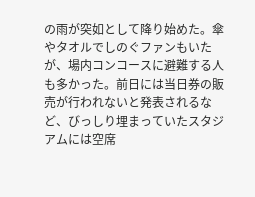の雨が突如として降り始めた。傘やタオルでしのぐファンもいたが、場内コンコースに避難する人も多かった。前日には当日券の販売が行われないと発表されるなど、びっしり埋まっていたスタジアムには空席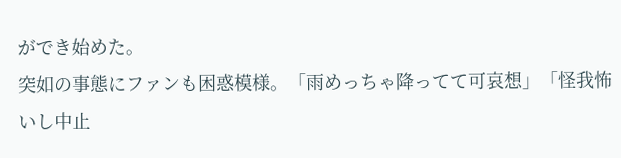ができ始めた。
突如の事態にファンも困惑模様。「雨めっちゃ降ってて可哀想」「怪我怖いし中止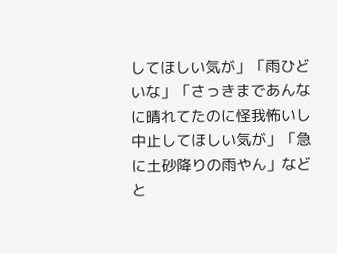してほしい気が」「雨ひどいな」「さっきまであんなに晴れてたのに怪我怖いし中止してほしい気が」「急に土砂降りの雨やん」などと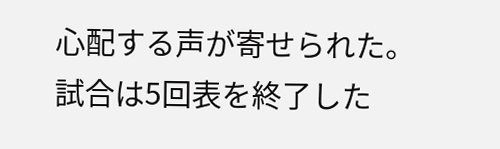心配する声が寄せられた。
試合は5回表を終了した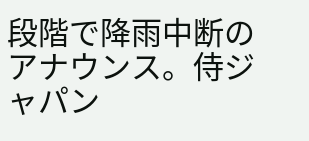段階で降雨中断のアナウンス。侍ジャパン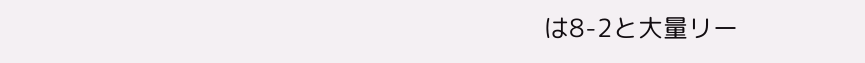は8-2と大量リー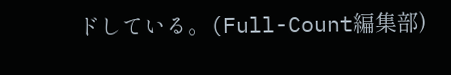ドしている。(Full-Count編集部)